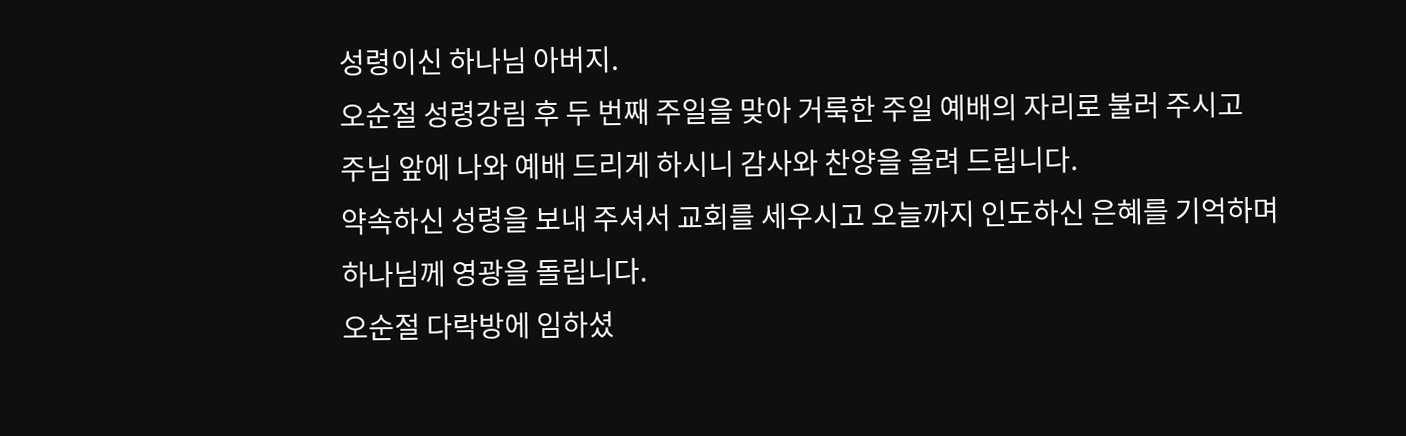성령이신 하나님 아버지.
오순절 성령강림 후 두 번째 주일을 맞아 거룩한 주일 예배의 자리로 불러 주시고
주님 앞에 나와 예배 드리게 하시니 감사와 찬양을 올려 드립니다.
약속하신 성령을 보내 주셔서 교회를 세우시고 오늘까지 인도하신 은혜를 기억하며
하나님께 영광을 돌립니다.
오순절 다락방에 임하셨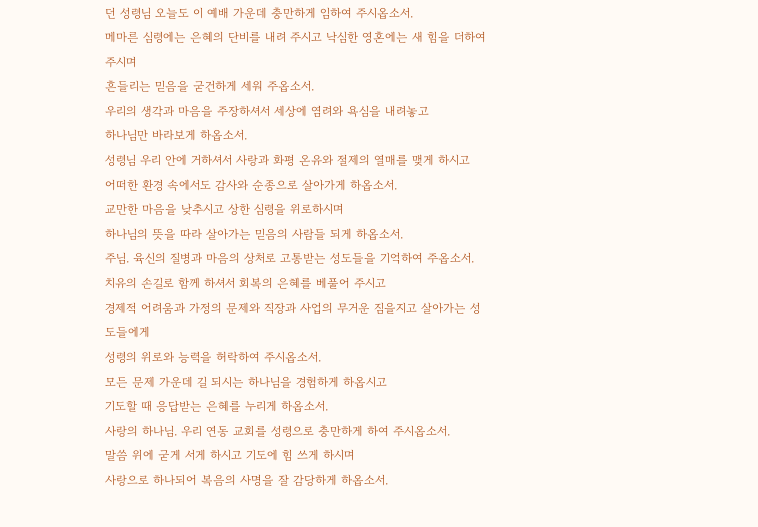던 성령님 오늘도 이 예배 가운데 충만하게 임하여 주시옵소서.
메마른 심령에는 은혜의 단비를 내려 주시고 낙심한 영혼에는 새 힘을 더하여 주시며
흔들리는 믿음을 굳건하게 세워 주옵소서.
우리의 생각과 마음을 주장하셔서 세상에 염려와 욕심을 내려놓고
하나님만 바라보게 하옵소서.
성령님 우리 안에 거하셔서 사랑과 화평 온유와 절제의 열매를 맺게 하시고
어떠한 환경 속에서도 감사와 순종으로 살아가게 하옵소서.
교만한 마음을 낮추시고 상한 심령을 위로하시며
하나님의 뜻을 따라 살아가는 믿음의 사람들 되게 하옵소서.
주님. 육신의 질병과 마음의 상처로 고통받는 성도들을 기억하여 주옵소서.
치유의 손길로 함께 하셔서 회복의 은혜를 베풀어 주시고
경제적 어려움과 가정의 문제와 직장과 사업의 무거운 짐을지고 살아가는 성도들에게
성령의 위로와 능력을 허락하여 주시옵소서.
모든 문제 가운데 길 되시는 하나님을 경험하게 하옵시고
기도할 때 응답받는 은혜를 누리게 하옵소서.
사랑의 하나님. 우리 연동 교회를 성령으로 충만하게 하여 주시옵소서.
말씀 위에 굳게 서게 하시고 기도에 힘 쓰게 하시며
사랑으로 하나되어 복음의 사명을 잘 감당하게 하옵소서.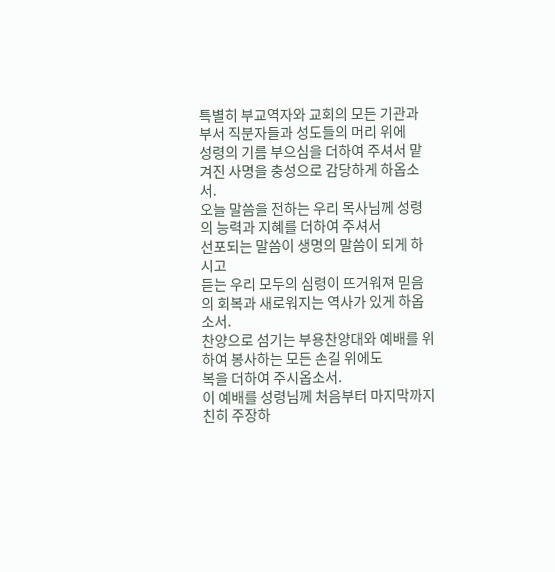특별히 부교역자와 교회의 모든 기관과 부서 직분자들과 성도들의 머리 위에
성령의 기름 부으심을 더하여 주셔서 맡겨진 사명을 충성으로 감당하게 하옵소서.
오늘 말씀을 전하는 우리 목사님께 성령의 능력과 지혜를 더하여 주셔서
선포되는 말씀이 생명의 말씀이 되게 하시고
듣는 우리 모두의 심령이 뜨거워져 믿음의 회복과 새로워지는 역사가 있게 하옵소서.
찬양으로 섬기는 부용찬양대와 예배를 위하여 봉사하는 모든 손길 위에도
복을 더하여 주시옵소서.
이 예배를 성령님께 처음부터 마지막까지 친히 주장하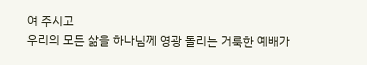여 주시고
우리의 모든 삶을 하나님께 영광 돌리는 거룩한 예배가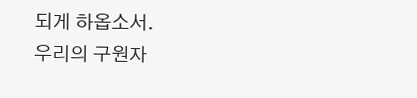되게 하옵소서.
우리의 구원자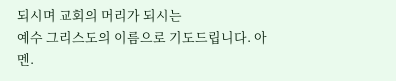되시며 교회의 머리가 되시는
예수 그리스도의 이름으로 기도드립니다. 아멘.